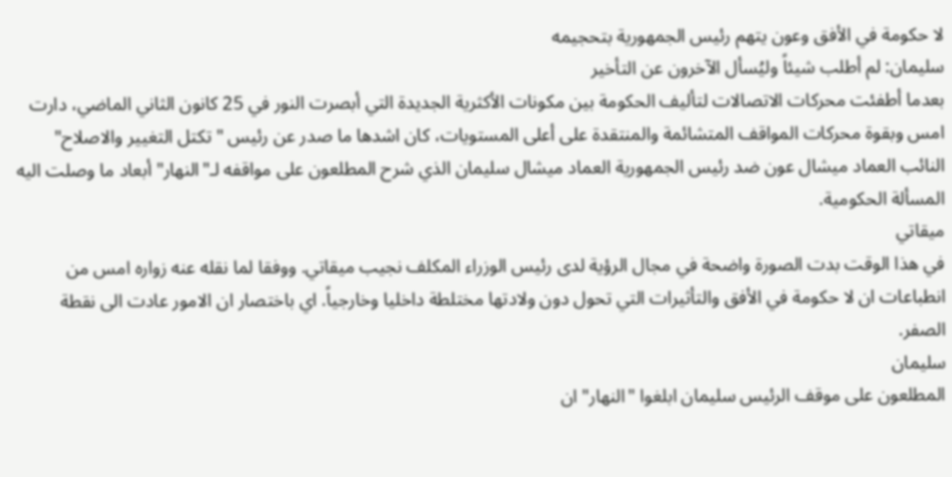لا حكومة في الأفق وعون يتهم رئيس الجمهورية بتحجيمه
سليمان: لم أطلب شيئاً وليُسأل الآخرون عن التأخير
بعدما أطفئت محركات الاتصالات لتأليف الحكومة بين مكونات الأكثرية الجديدة التي أبصرت النور في 25 كانون الثاني الماضي، دارت امس وبقوة محركات المواقف المتشائمة والمنتقدة على أعلى المستويات، كان اشدها ما صدر عن رئيس "تكتل التغيير والاصلاح" النائب العماد ميشال عون ضد رئيس الجمهورية العماد ميشال سليمان الذي شرح المطلعون على مواقفه لـ"النهار" أبعاد ما وصلت اليه المسألة الحكومية.
ميقاتي
في هذا الوقت بدت الصورة واضحة في مجال الرؤية لدى رئيس الوزراء المكلف نجيب ميقاتي. ووفقا لما نقله عنه زواره امس من انطباعات ان لا حكومة في الأفق والتأثيرات التي تحول دون ولادتها مختلطة داخليا وخارجياً. اي باختصار ان الامور عادت الى نقطة الصفر.
سليمان
المطلعون على موقف الرئيس سليمان ابلغوا "النهار" ان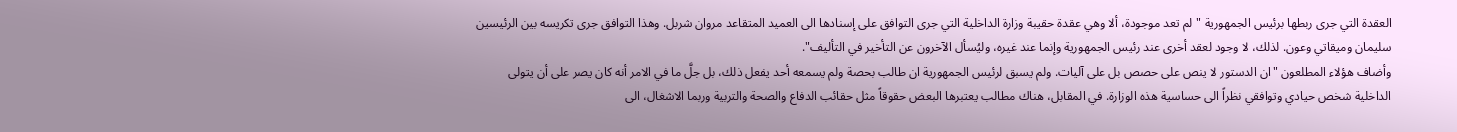العقدة التي جرى ربطها برئيس الجمهورية "لم تعد موجودة، ألا وهي عقدة حقيبة وزارة الداخلية التي جرى التوافق على إسنادها الى العميد المتقاعد مروان شربل. وهذا التوافق جرى تكريسه بين الرئيسين سليمان وميقاتي وعون. لذلك، لا وجود لعقد أخرى عند رئيس الجمهورية وإنما عند غيره، وليُسأل الآخرون عن التأخير في التأليف".
وأضاف هؤلاء المطلعون "ان الدستور لا ينص على حصص بل على آليات. ولم يسبق لرئيس الجمهورية ان طالب بحصة ولم يسمعه أحد يفعل ذلك، بل جلَّ ما في الامر أنه كان يصر على أن يتولى الداخلية شخص حيادي وتوافقي نظراً الى حساسية هذه الوزارة. في المقابل، هناك مطالب يعتبرها البعض حقوقاً مثل حقائب الدفاع والصحة والتربية وربما الاشغال، الى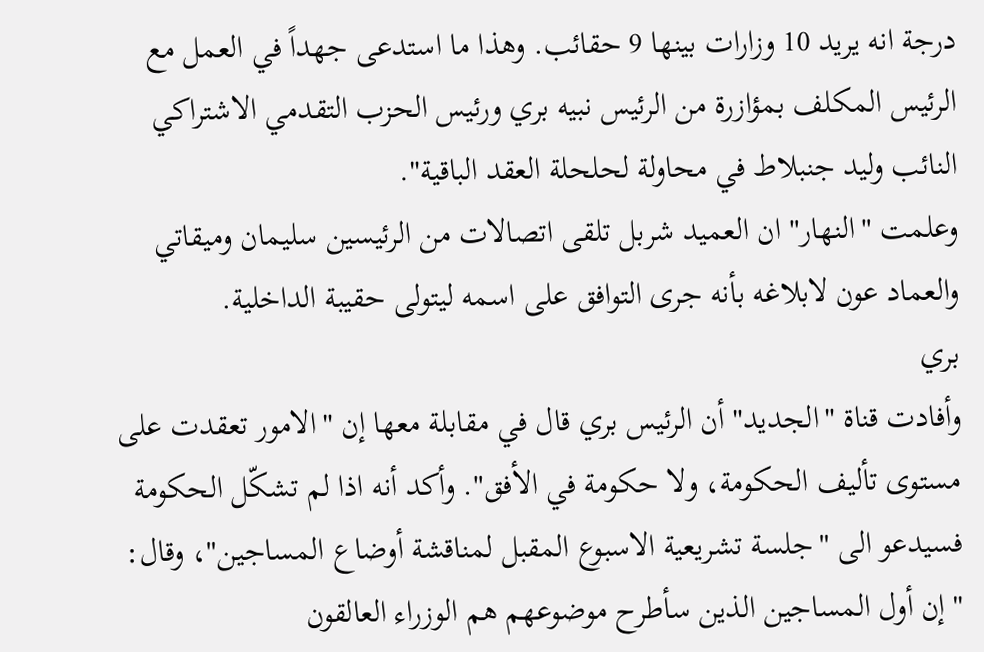درجة انه يريد 10 وزارات بينها 9 حقائب. وهذا ما استدعى جهداً في العمل مع الرئيس المكلف بمؤازرة من الرئيس نبيه بري ورئيس الحزب التقدمي الاشتراكي النائب وليد جنبلاط في محاولة لحلحلة العقد الباقية".
وعلمت "النهار" ان العميد شربل تلقى اتصالات من الرئيسين سليمان وميقاتي والعماد عون لابلاغه بأنه جرى التوافق على اسمه ليتولى حقيبة الداخلية.
بري
وأفادت قناة "الجديد" أن الرئيس بري قال في مقابلة معها إن "الامور تعقدت على مستوى تأليف الحكومة، ولا حكومة في الأفق". وأكد أنه اذا لم تشكّل الحكومة فسيدعو الى "جلسة تشريعية الاسبوع المقبل لمناقشة أوضاع المساجين"، وقال: "إن أول المساجين الذين سأطرح موضوعهم هم الوزراء العالقون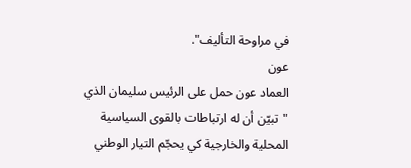في مراوحة التأليف".
عون
العماد عون حمل على الرئيس سليمان الذي "تبيّن أن له ارتباطات بالقوى السياسية المحلية والخارجية كي يحجّم التيار الوطني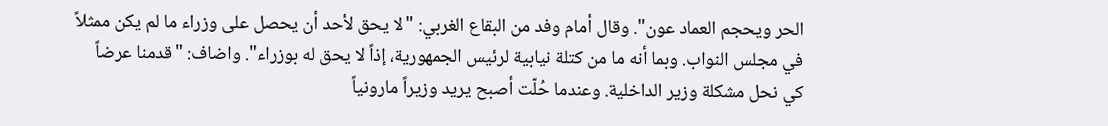الحر ويحجم العماد عون". وقال أمام وفد من البقاع الغربي: "لا يحق لأحد أن يحصل على وزراء ما لم يكن ممثلاً في مجلس النواب. وبما أنه ما من كتلة نيابية لرئيس الجمهورية، إذاً لا يحق له بوزراء". واضاف: "قدمنا عرضاً كي نحل مشكلة وزير الداخلية. وعندما حُلّت أصبح يريد وزيراً مارونياً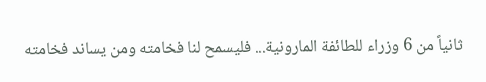ثانياً من 6 وزراء للطائفة المارونية... فليسمح لنا فخامته ومن يساند فخامته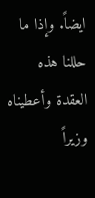ايضاً. وإذا ما حللنا هذه العقدة وأعطيناه وزيراً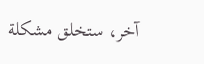آخر، ستخلق مشكلة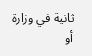ثانية في وزارة أو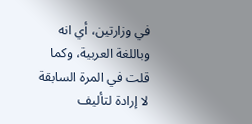في وزارتين، أي انه وباللغة العربية، وكما قلت في المرة السابقة لا إرادة لتأليف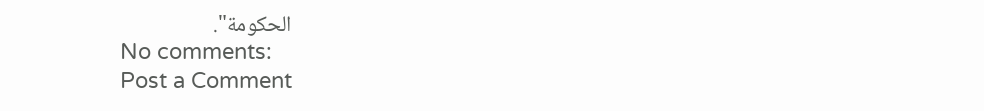الحكومة".
No comments:
Post a Comment